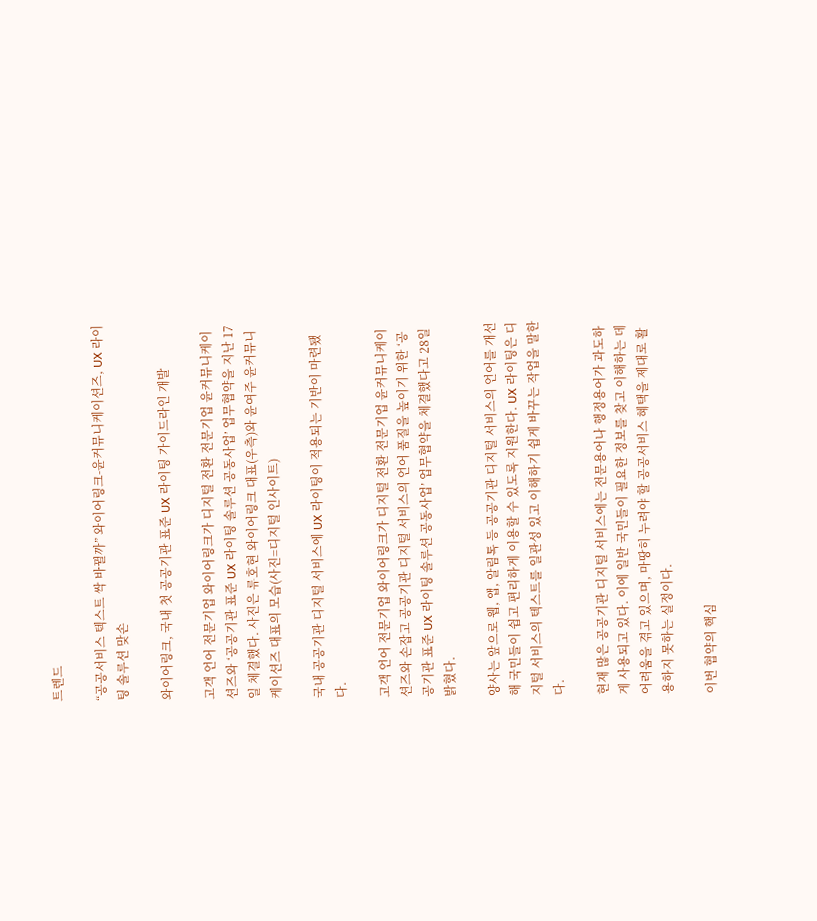트렌드

“공공서비스 텍스트 싹 바뀔까” 와이어링크-윤커뮤니케이션즈, UX 라이팅 솔루션 맞손

와이어링크, 국내 첫 공공기관 표준 UX 라이팅 가이드라인 개발

고객 언어 전문기업 와이어링크가 디지털 전환 전문기업 윤커뮤니케이션즈와 ‘공공기관 표준 UX 라이팅 솔루션 공동사업’ 업무협약을 지난 17일 체결했다. 사진은 류호현 와이어링크 대표(우측)와 윤여주 윤커뮤니케이션즈 대표의 모습(사진=디지털 인사이트)

국내 공공기관 디지털 서비스에 UX 라이팅이 적용되는 기반이 마련됐다.

고객 언어 전문기업 와이어링크가 디지털 전환 전문기업 윤커뮤니케이션즈와 손잡고 공공기관 디지털 서비스의 언어 품질을 높이기 위한 ‘공공기관 표준 UX 라이팅 솔루션 공동사업’ 업무협약을 체결했다고 28일 밝혔다.

양사는 앞으로 웹, 앱, 알림톡 등 공공기관 디지털 서비스의 언어를 개선해 국민들이 쉽고 편리하게 이용할 수 있도록 지원한다. UX 라이팅은 디지털 서비스의 텍스트를 일관성 있고 이해하기 쉽게 바꾸는 작업을 말한다.

현재 많은 공공기관 디지털 서비스에는 전문용어나 행정용어가 과도하게 사용되고 있다. 이에 일반 국민들이 필요한 정보를 찾고 이해하는 데 어려움을 겪고 있으며, 마땅히 누려야 할 공공서비스 혜택을 제대로 활용하지 못하는 실정이다.

이번 협약의 핵심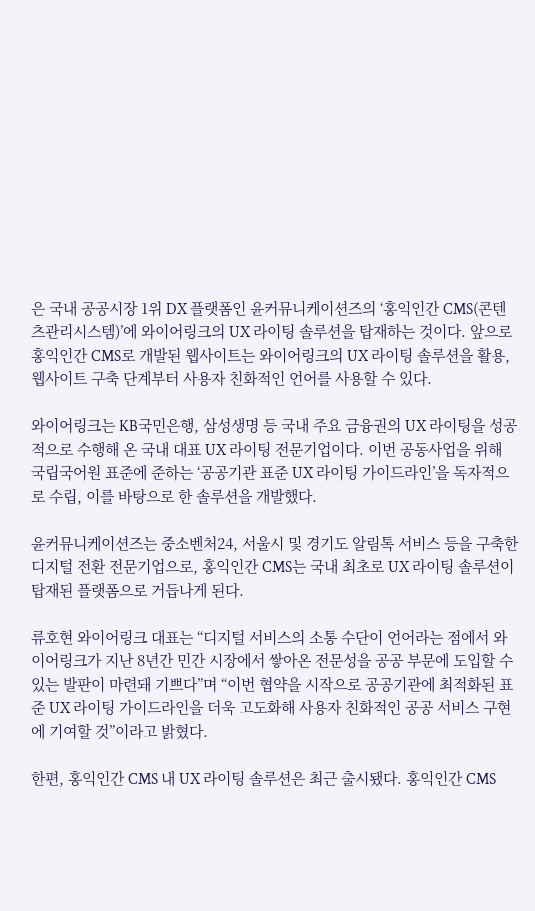은 국내 공공시장 1위 DX 플랫폼인 윤커뮤니케이션즈의 ‘홍익인간 CMS(콘텐츠관리시스템)’에 와이어링크의 UX 라이팅 솔루션을 탑재하는 것이다. 앞으로 홍익인간 CMS로 개발된 웹사이트는 와이어링크의 UX 라이팅 솔루션을 활용, 웹사이트 구축 단계부터 사용자 친화적인 언어를 사용할 수 있다.

와이어링크는 KB국민은행, 삼성생명 등 국내 주요 금융권의 UX 라이팅을 성공적으로 수행해 온 국내 대표 UX 라이팅 전문기업이다. 이번 공동사업을 위해 국립국어원 표준에 준하는 ‘공공기관 표준 UX 라이팅 가이드라인’을 독자적으로 수립, 이를 바탕으로 한 솔루션을 개발했다.

윤커뮤니케이션즈는 중소벤처24, 서울시 및 경기도 알림톡 서비스 등을 구축한 디지털 전환 전문기업으로, 홍익인간 CMS는 국내 최초로 UX 라이팅 솔루션이 탑재된 플랫폼으로 거듭나게 된다.

류호현 와이어링크 대표는 “디지털 서비스의 소통 수단이 언어라는 점에서 와이어링크가 지난 8년간 민간 시장에서 쌓아온 전문성을 공공 부문에 도입할 수 있는 발판이 마련돼 기쁘다”며 “이번 협약을 시작으로 공공기관에 최적화된 표준 UX 라이팅 가이드라인을 더욱 고도화해 사용자 친화적인 공공 서비스 구현에 기여할 것”이라고 밝혔다.

한편, 홍익인간 CMS 내 UX 라이팅 솔루션은 최근 출시됐다. 홍익인간 CMS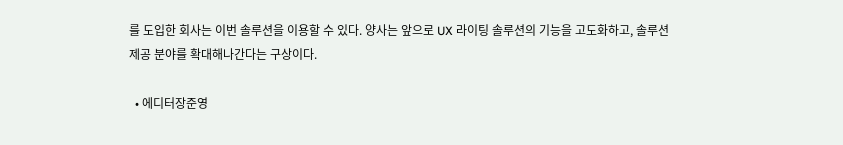를 도입한 회사는 이번 솔루션을 이용할 수 있다. 양사는 앞으로 UX 라이팅 솔루션의 기능을 고도화하고, 솔루션 제공 분야를 확대해나간다는 구상이다.

  • 에디터장준영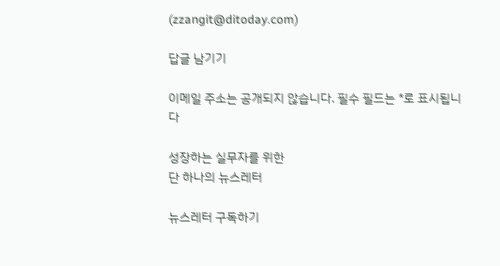(zzangit@ditoday.com)

답글 남기기

이메일 주소는 공개되지 않습니다. 필수 필드는 *로 표시됩니다

성장하는 실무자를 위한
단 하나의 뉴스레터

뉴스레터 구독하기